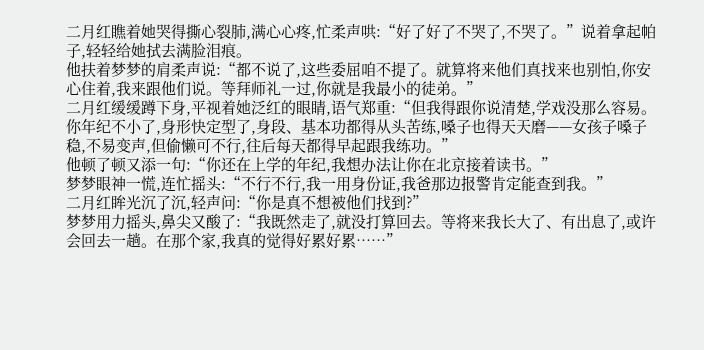二月红瞧着她哭得撕心裂肺,满心心疼,忙柔声哄:“好了好了不哭了,不哭了。”说着拿起帕子,轻轻给她拭去满脸泪痕。
他扶着梦梦的肩柔声说:“都不说了,这些委屈咱不提了。就算将来他们真找来也别怕,你安心住着,我来跟他们说。等拜师礼一过,你就是我最小的徒弟。”
二月红缓缓蹲下身,平视着她泛红的眼睛,语气郑重:“但我得跟你说清楚,学戏没那么容易。你年纪不小了,身形快定型了,身段、基本功都得从头苦练,嗓子也得天天磨——女孩子嗓子稳,不易变声,但偷懒可不行,往后每天都得早起跟我练功。”
他顿了顿又添一句:“你还在上学的年纪,我想办法让你在北京接着读书。”
梦梦眼神一慌,连忙摇头:“不行不行,我一用身份证,我爸那边报警肯定能查到我。”
二月红眸光沉了沉,轻声问:“你是真不想被他们找到?”
梦梦用力摇头,鼻尖又酸了:“我既然走了,就没打算回去。等将来我长大了、有出息了,或许会回去一趟。在那个家,我真的觉得好累好累……”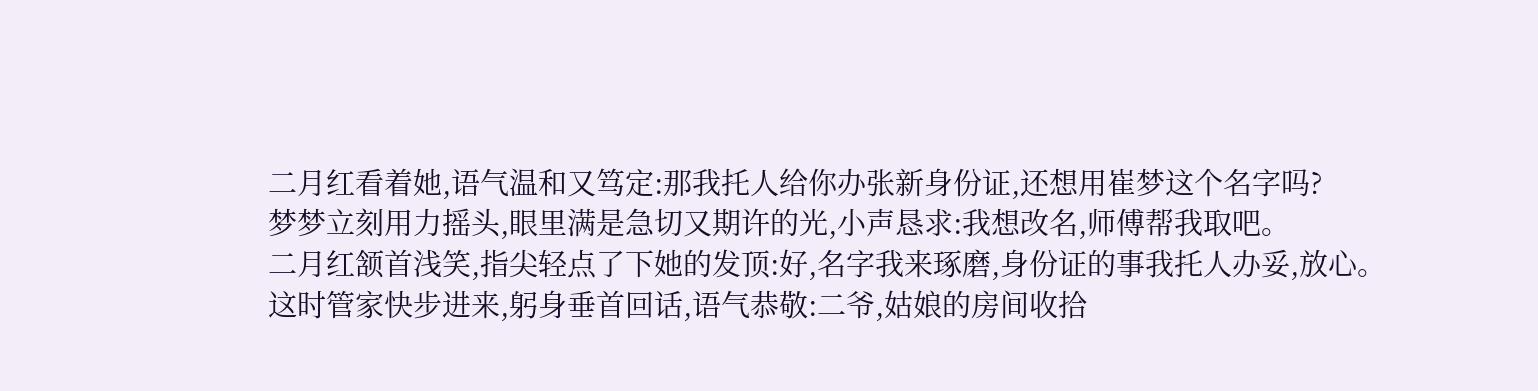二月红看着她,语气温和又笃定:那我托人给你办张新身份证,还想用崔梦这个名字吗?
梦梦立刻用力摇头,眼里满是急切又期许的光,小声恳求:我想改名,师傅帮我取吧。
二月红颔首浅笑,指尖轻点了下她的发顶:好,名字我来琢磨,身份证的事我托人办妥,放心。
这时管家快步进来,躬身垂首回话,语气恭敬:二爷,姑娘的房间收拾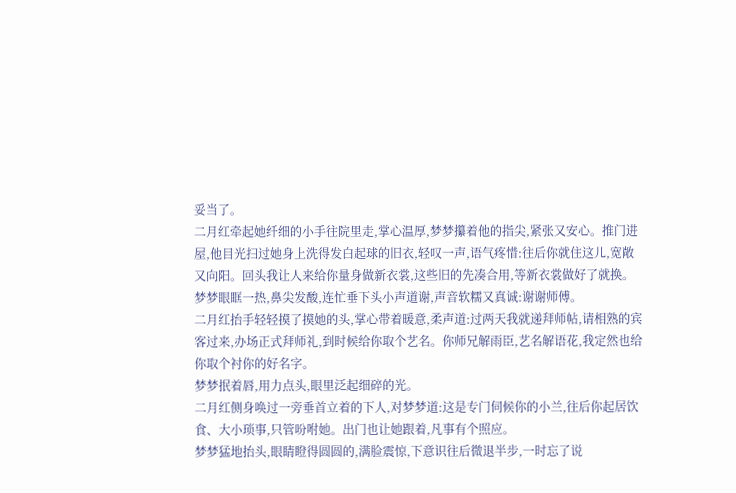妥当了。
二月红牵起她纤细的小手往院里走,掌心温厚,梦梦攥着他的指尖,紧张又安心。推门进屋,他目光扫过她身上洗得发白起球的旧衣,轻叹一声,语气疼惜:往后你就住这儿,宽敞又向阳。回头我让人来给你量身做新衣裳,这些旧的先凑合用,等新衣裳做好了就换。
梦梦眼眶一热,鼻尖发酸,连忙垂下头小声道谢,声音软糯又真诚:谢谢师傅。
二月红抬手轻轻摸了摸她的头,掌心带着暖意,柔声道:过两天我就递拜师帖,请相熟的宾客过来,办场正式拜师礼,到时候给你取个艺名。你师兄解雨臣,艺名解语花,我定然也给你取个衬你的好名字。
梦梦抿着唇,用力点头,眼里泛起细碎的光。
二月红侧身唤过一旁垂首立着的下人,对梦梦道:这是专门伺候你的小兰,往后你起居饮食、大小琐事,只管吩咐她。出门也让她跟着,凡事有个照应。
梦梦猛地抬头,眼睛瞪得圆圆的,满脸震惊,下意识往后微退半步,一时忘了说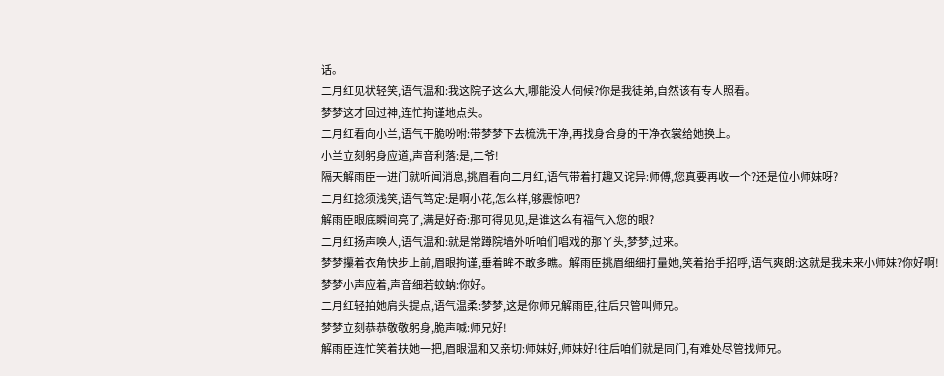话。
二月红见状轻笑,语气温和:我这院子这么大,哪能没人伺候?你是我徒弟,自然该有专人照看。
梦梦这才回过神,连忙拘谨地点头。
二月红看向小兰,语气干脆吩咐:带梦梦下去梳洗干净,再找身合身的干净衣裳给她换上。
小兰立刻躬身应道,声音利落:是,二爷!
隔天解雨臣一进门就听闻消息,挑眉看向二月红,语气带着打趣又诧异:师傅,您真要再收一个?还是位小师妹呀?
二月红捻须浅笑,语气笃定:是啊小花,怎么样,够震惊吧?
解雨臣眼底瞬间亮了,满是好奇:那可得见见,是谁这么有福气入您的眼?
二月红扬声唤人,语气温和:就是常蹲院墙外听咱们唱戏的那丫头,梦梦,过来。
梦梦攥着衣角快步上前,眉眼拘谨,垂着眸不敢多瞧。解雨臣挑眉细细打量她,笑着抬手招呼,语气爽朗:这就是我未来小师妹?你好啊!
梦梦小声应着,声音细若蚊蚋:你好。
二月红轻拍她肩头提点,语气温柔:梦梦,这是你师兄解雨臣,往后只管叫师兄。
梦梦立刻恭恭敬敬躬身,脆声喊:师兄好!
解雨臣连忙笑着扶她一把,眉眼温和又亲切:师妹好,师妹好!往后咱们就是同门,有难处尽管找师兄。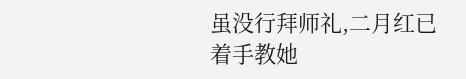虽没行拜师礼,二月红已着手教她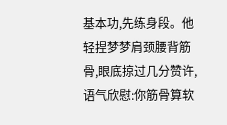基本功,先练身段。他轻捏梦梦肩颈腰背筋骨,眼底掠过几分赞许,语气欣慰:你筋骨算软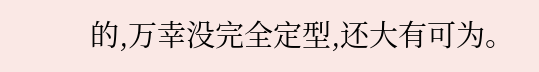的,万幸没完全定型,还大有可为。